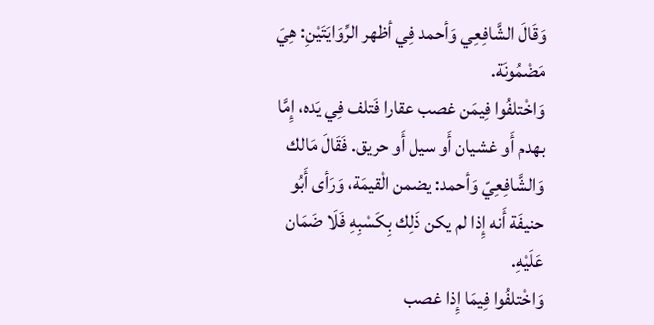وَقَالَ الشَّافِعِي وَأحمد فِي أظهر الرِّوَايَتَيْنِ: هِيَ مَضْمُونَة.
وَاخْتلفُوا فِيمَن غصب عقارا فَتلف فِي يَده، إِمَّا بهدم أَو غشيان أَو سيل أَو حريق. فَقَالَ مَالك وَالشَّافِعِيّ وَأحمد: يضمن الْقيمَة، وَرَأى أَبُو حنيفَة أَنه إِذا لم يكن ذَلِك بِكَسْبِهِ فَلَا ضَمَان عَلَيْهِ.
وَاخْتلفُوا فِيمَا إِذا غصب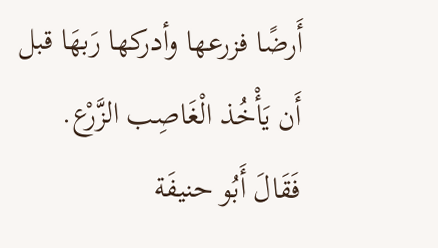أَرضًا فزرعها وأدركها رَبهَا قبل أَن يَأْخُذ الْغَاصِب الزَّرْع.
فَقَالَ أَبُو حنيفَة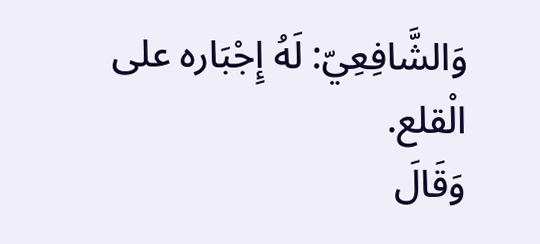وَالشَّافِعِيّ: لَهُ إِجْبَاره على الْقلع.
وَقَالَ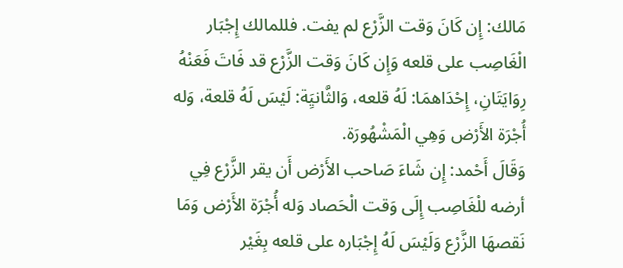مَالك: إِن كَانَ وَقت الزَّرْع لم يفت. فللمالك إِجْبَار الْغَاصِب على قلعه وَإِن كَانَ وَقت الزَّرْع قد فَاتَ فَعَنْهُ رِوَايَتَانِ، إِحْدَاهمَا: لَهُ قلعه، وَالثَّانيَِة: لَيْسَ لَهُ قلعة، وَله أُجْرَة الأَرْض وَهِي الْمَشْهُورَة.
وَقَالَ أَحْمد: إِن شَاءَ صَاحب الأَرْض أَن يقر الزَّرْع فِي أرضه للْغَاصِب إِلَى وَقت الْحَصاد وَله أُجْرَة الأَرْض وَمَا نَقصهَا الزَّرْع وَلَيْسَ لَهُ إِجْبَاره على قلعه بِغَيْر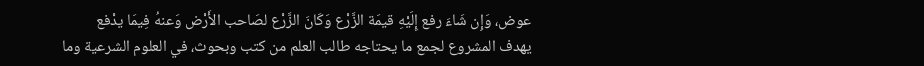عوض، وَإِن شَاءَ رفع إِلَيْهِ قيمَة الزَّرْع وَكَانَ الزَّرْع لصَاحب الأَرْض وَعنهُ فِيمَا يدْفع
يهدف المشروع لجمع ما يحتاجه طالب العلم من كتب وبحوث، في العلوم الشرعية وما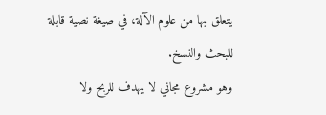يتعلق بها من علوم الآلة، في صيغة نصية قابلة للبحث والنسخ.
وهو مشروع مجاني لا يهدف للربح ولا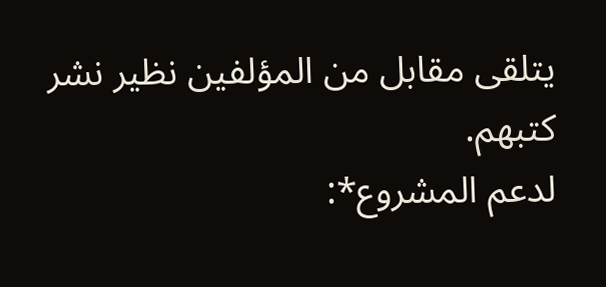يتلقى مقابل من المؤلفين نظير نشر كتبهم.
لدعم المشروع*: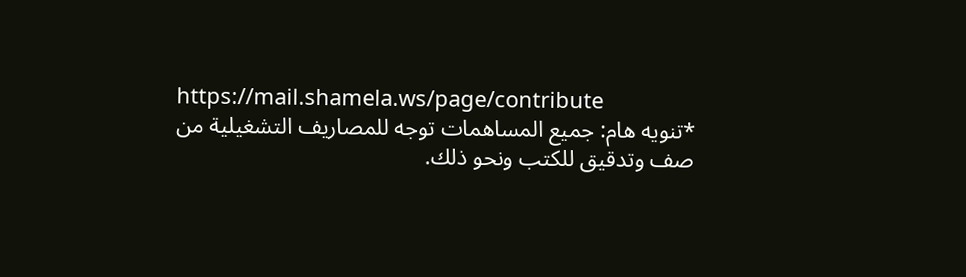https://mail.shamela.ws/page/contribute
*تنويه هام: جميع المساهمات توجه للمصاريف التشغيلية من صف وتدقيق للكتب ونحو ذلك.